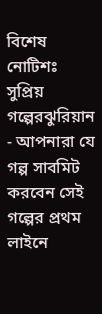বিশেষ নোটিশঃ সুপ্রিয় গল্পেরঝুরিয়ান - আপনারা যে গল্প সাবমিট করবেন সেই গল্পের প্রথম লাইনে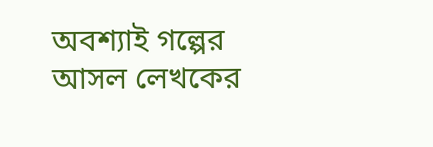অবশ্যাই গল্পের আসল লেখকের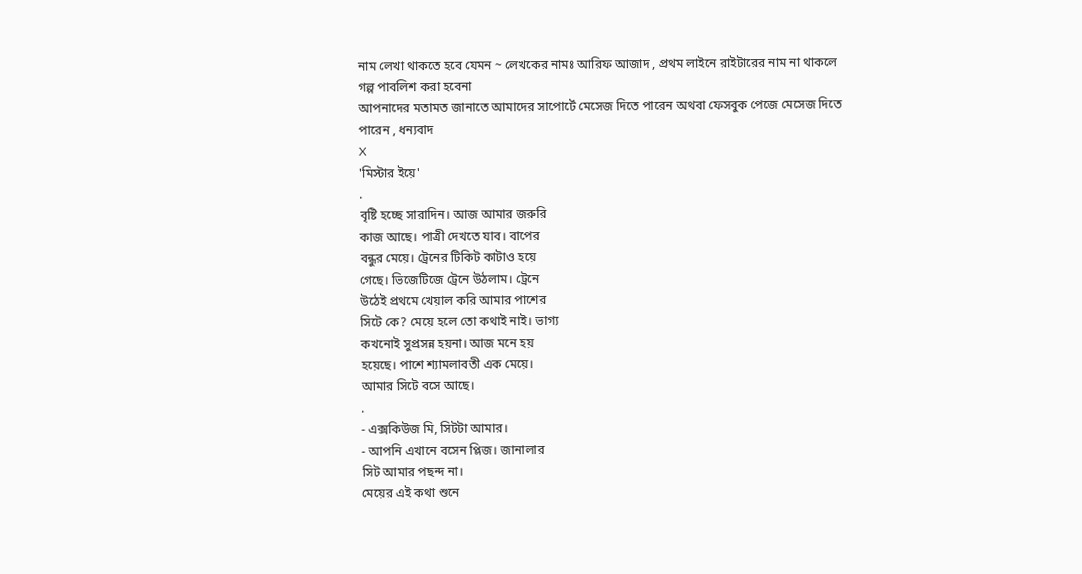নাম লেখা থাকতে হবে যেমন ~ লেখকের নামঃ আরিফ আজাদ , প্রথম লাইনে রাইটারের নাম না থাকলে গল্প পাবলিশ করা হবেনা
আপনাদের মতামত জানাতে আমাদের সাপোর্টে মেসেজ দিতে পারেন অথবা ফেসবুক পেজে মেসেজ দিতে পারেন , ধন্যবাদ
X
'মিস্টার ইয়ে'
.
বৃষ্টি হচ্ছে সারাদিন। আজ আমার জরুরি
কাজ আছে। পাত্রী দেখতে যাব। বাপের
বন্ধুর মেয়ে। ট্রেনের টিকিট কাটাও হয়ে
গেছে। ভিজেটিজে ট্রেনে উঠলাম। ট্রেনে
উঠেই প্রথমে খেয়াল করি আমার পাশের
সিটে কে? মেয়ে হলে তো কথাই নাই। ভাগ্য
কখনোই সুপ্রসন্ন হয়না। আজ মনে হয়
হয়েছে। পাশে শ্যামলাবতী এক মেয়ে।
আমার সিটে বসে আছে।
.
- এক্সকিউজ মি, সিটটা আমার।
- আপনি এখানে বসেন প্লিজ। জানালার
সিট আমার পছন্দ না।
মেয়ের এই কথা শুনে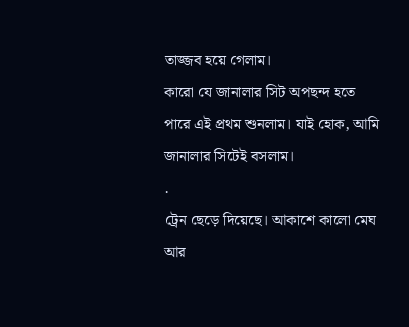তাজ্জব হয়ে গেলাম।
কারো যে জানালার সিট অপছন্দ হতে
পারে এই প্রথম শুনলাম। যাই হোক, আমি
জানালার সিটেই বসলাম।
.
ট্রেন ছেড়ে দিয়েছে। আকাশে কালো মেঘ
আর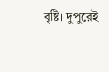বৃষ্টি। দুপুরেই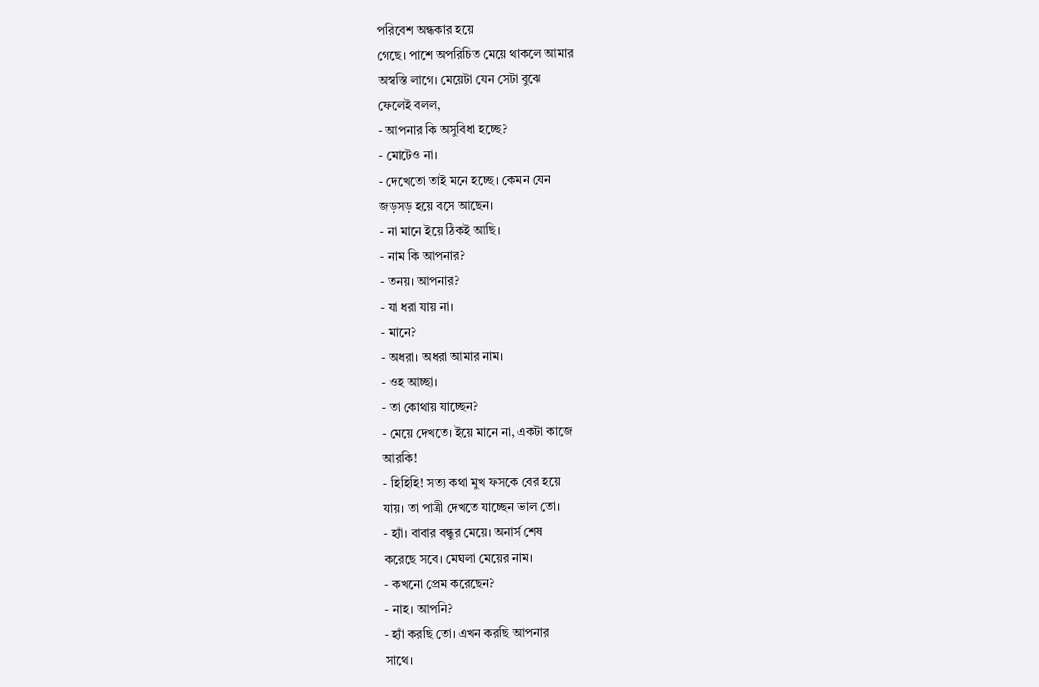পরিবেশ অন্ধকার হয়ে
গেছে। পাশে অপরিচিত মেয়ে থাকলে আমার
অস্বস্তি লাগে। মেয়েটা যেন সেটা বুঝে
ফেলেই বলল,
- আপনার কি অসুবিধা হচ্ছে?
- মোটেও না।
- দেখেতো তাই মনে হচ্ছে। কেমন যেন
জড়সড় হয়ে বসে আছেন।
- না মানে ইয়ে ঠিকই আছি।
- নাম কি আপনার?
- তনয়। আপনার?
- যা ধরা যায় না।
- মানে?
- অধরা। অধরা আমার নাম।
- ওহ আচ্ছা।
- তা কোথায় যাচ্ছেন?
- মেয়ে দেখতে। ইয়ে মানে না, একটা কাজে
আরকি!
- হিহিহি! সত্য কথা মুখ ফসকে বের হয়ে
যায়। তা পাত্রী দেখতে যাচ্ছেন ভাল তো।
- হ্যাঁ। বাবার বন্ধুর মেয়ে। অনার্স শেষ
করেছে সবে। মেঘলা মেয়ের নাম।
- কখনো প্রেম করেছেন?
- নাহ। আপনি?
- হ্যাঁ করছি তো। এখন করছি আপনার
সাথে।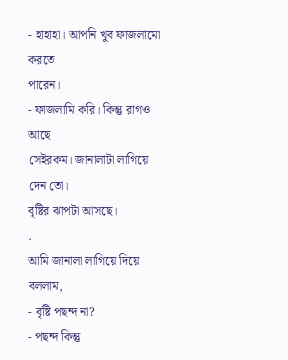- হাহাহা। আপনি খুব ফাজলামো করতে
পারেন।
- ফাজলামি করি। কিন্তু রাগও আছে
সেইরকম। জানালাটা লাগিয়ে দেন তো।
বৃষ্টির ঝাপটা আসছে।
.
আমি জানালা লাগিয়ে দিয়ে বললাম,
- বৃষ্টি পছন্দ না?
- পছন্দ কিন্তু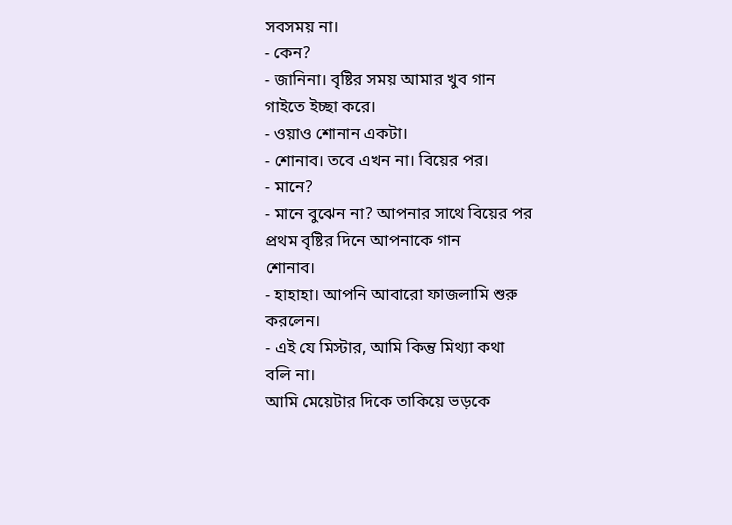সবসময় না।
- কেন?
- জানিনা। বৃষ্টির সময় আমার খুব গান
গাইতে ইচ্ছা করে।
- ওয়াও শোনান একটা।
- শোনাব। তবে এখন না। বিয়ের পর।
- মানে?
- মানে বুঝেন না? আপনার সাথে বিয়ের পর
প্রথম বৃষ্টির দিনে আপনাকে গান
শোনাব।
- হাহাহা। আপনি আবারো ফাজলামি শুরু
করলেন।
- এই যে মিস্টার, আমি কিন্তু মিথ্যা কথা
বলি না।
আমি মেয়েটার দিকে তাকিয়ে ভড়কে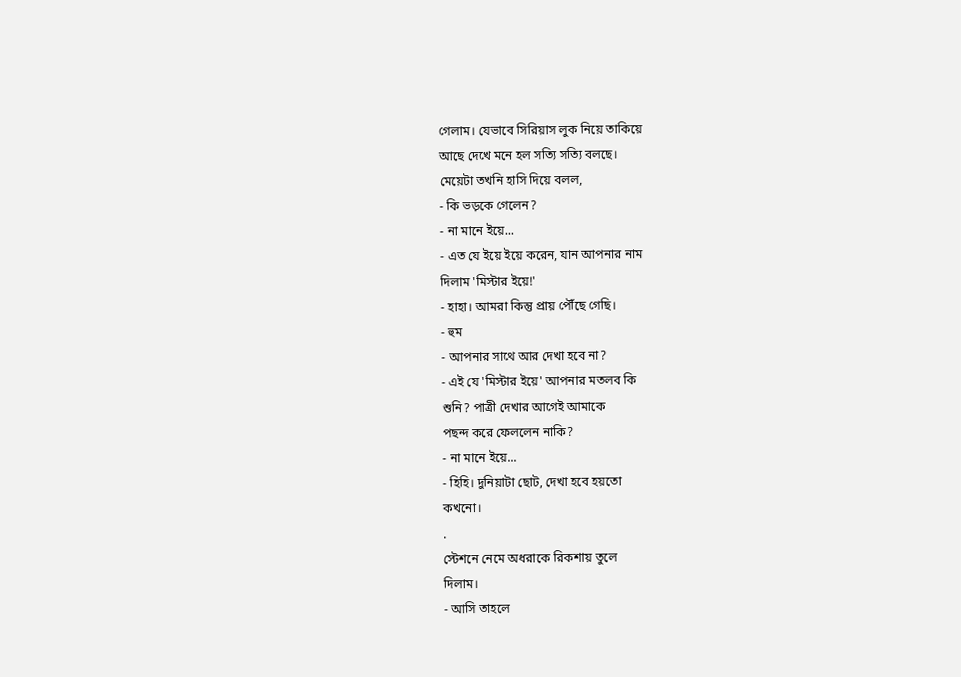গেলাম। যেভাবে সিরিয়াস লুক নিয়ে তাকিয়ে
আছে দেখে মনে হল সত্যি সত্যি বলছে।
মেয়েটা তখনি হাসি দিয়ে বলল,
- কি ভড়কে গেলেন?
- না মানে ইয়ে...
- এত যে ইয়ে ইয়ে করেন, যান আপনার নাম
দিলাম 'মিস্টার ইয়ে!'
- হাহা। আমরা কিন্তু প্রায় পৌঁছে গেছি।
- হুম
- আপনার সাথে আর দেখা হবে না?
- এই যে 'মিস্টার ইয়ে' আপনার মতলব কি
শুনি? পাত্রী দেখার আগেই আমাকে
পছন্দ করে ফেললেন নাকি?
- না মানে ইয়ে...
- হিহি। দুনিয়াটা ছোট, দেখা হবে হয়তো
কখনো।
.
স্টেশনে নেমে অধরাকে রিকশায় তুলে
দিলাম।
- আসি তাহলে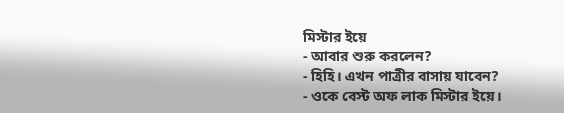মিস্টার ইয়ে
- আবার শুরু করলেন?
- হিহি। এখন পাত্রীর বাসায় যাবেন?
- ওকে বেস্ট অফ লাক মিস্টার ইয়ে।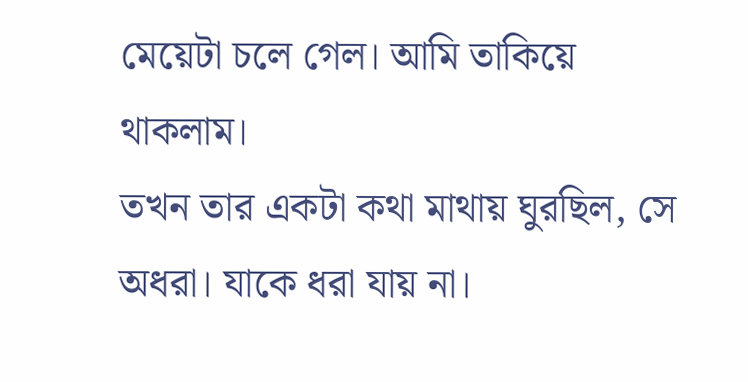মেয়েটা চলে গেল। আমি তাকিয়ে থাকলাম।
তখন তার একটা কথা মাথায় ঘুরছিল, সে
অধরা। যাকে ধরা যায় না।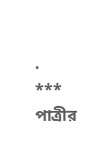.
***
পাত্রীর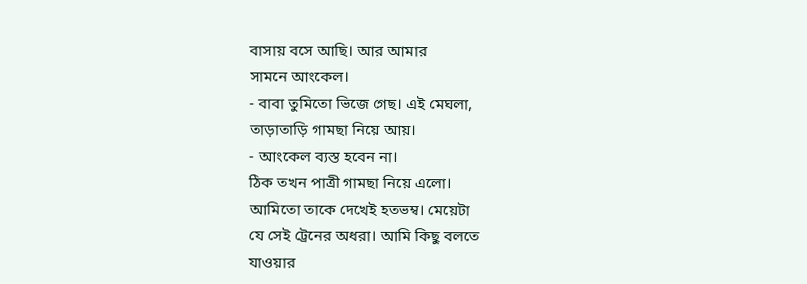বাসায় বসে আছি। আর আমার
সামনে আংকেল।
- বাবা তুমিতো ভিজে গেছ। এই মেঘলা,
তাড়াতাড়ি গামছা নিয়ে আয়।
- আংকেল ব্যস্ত হবেন না।
ঠিক তখন পাত্রী গামছা নিয়ে এলো।
আমিতো তাকে দেখেই হতভম্ব। মেয়েটা
যে সেই ট্রেনের অধরা। আমি কিছু বলতে
যাওয়ার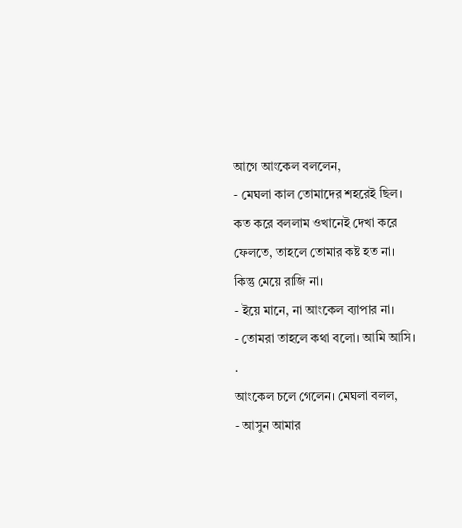আগে আংকেল বললেন,
- মেঘলা কাল তোমাদের শহরেই ছিল।
কত করে বললাম ওখানেই দেখা করে
ফেলতে, তাহলে তোমার কষ্ট হত না।
কিন্তু মেয়ে রাজি না।
- ইয়ে মানে, না আংকেল ব্যাপার না।
- তোমরা তাহলে কথা বলো। আমি আসি।
.
আংকেল চলে গেলেন। মেঘলা বলল,
- আসুন আমার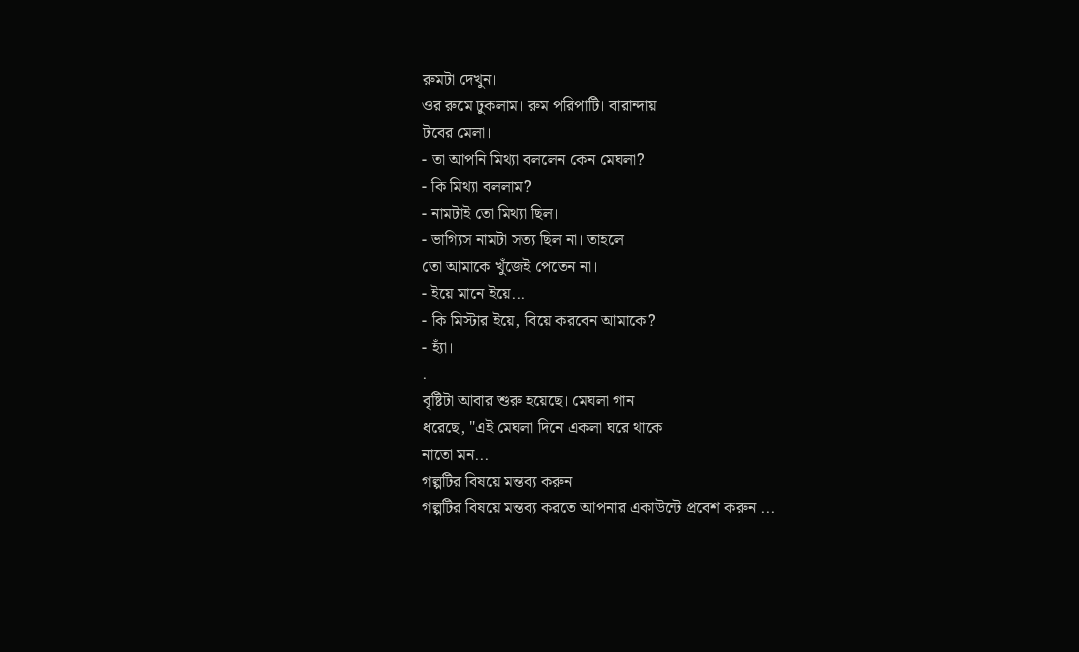রুমটা দেখুন।
ওর রুমে ঢুকলাম। রুম পরিপাটি। বারান্দায়
টবের মেলা।
- তা আপনি মিথ্যা বললেন কেন মেঘলা?
- কি মিথ্যা বললাম?
- নামটাই তো মিথ্যা ছিল।
- ভাগ্যিস নামটা সত্য ছিল না। তাহলে
তো আমাকে খুঁজেই পেতেন না।
- ইয়ে মানে ইয়ে...
- কি মিস্টার ইয়ে, বিয়ে করবেন আমাকে?
- হ্যাঁ।
.
বৃষ্টিটা আবার শুরু হয়েছে। মেঘলা গান
ধরেছে, "এই মেঘলা দিনে একলা ঘরে থাকে
নাতো মন...
গল্পটির বিষয়ে মন্তব্য করুন
গল্পটির বিষয়ে মন্তব্য করতে আপনার একাউন্টে প্রবেশ করুন ...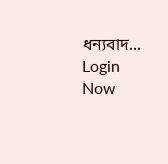ধন্যবাদ... Login Now